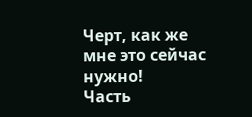Черт, как же мне это сейчас нужно!
Часть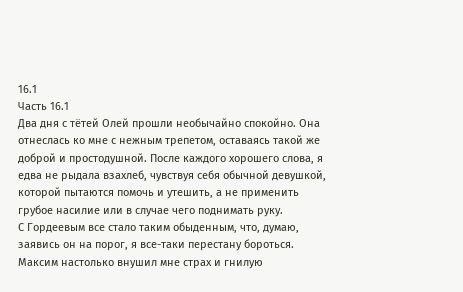16.1
Часть 16.1
Два дня с тётей Олей прошли необычайно спокойно. Она отнеслась ко мне с нежным трепетом, оставаясь такой же доброй и простодушной. После каждого хорошего слова, я едва не рыдала взахлеб, чувствуя себя обычной девушкой, которой пытаются помочь и утешить, а не применить грубое насилие или в случае чего поднимать руку.
С Гордеевым все стало таким обыденным, что, думаю, заявись он на порог, я все-таки перестану бороться. Максим настолько внушил мне страх и гнилую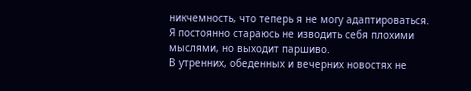никчемность, что теперь я не могу адаптироваться.
Я постоянно стараюсь не изводить себя плохими мыслями, но выходит паршиво.
В утренних, обеденных и вечерних новостях не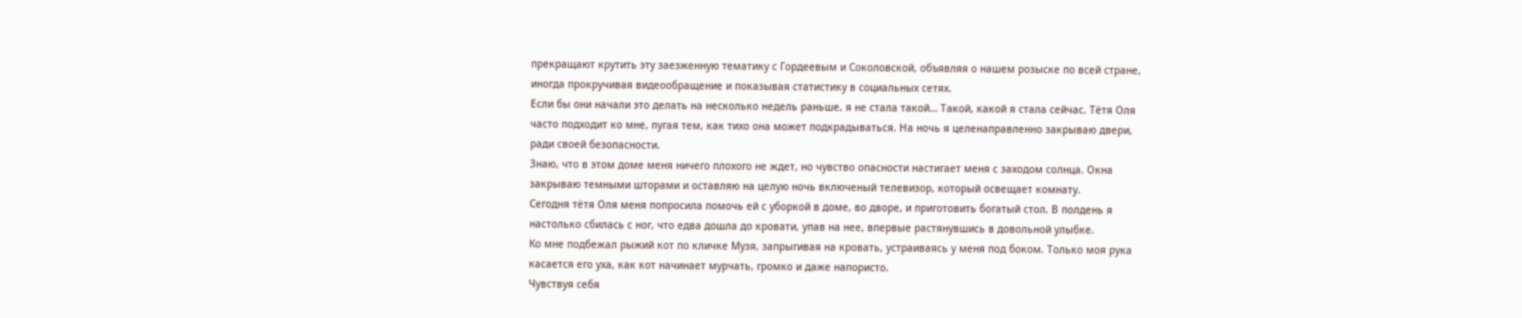прекращают крутить эту заезженную тематику с Гордеевым и Соколовской, объявляя о нашем розыске по всей стране, иногда прокручивая видеообращение и показывая статистику в социальных сетях.
Если бы они начали это делать на несколько недель раньше, я не стала такой… Такой, какой я стала сейчас. Тётя Оля часто подходит ко мне, пугая тем, как тихо она может подкрадываться. На ночь я целенаправленно закрываю двери, ради своей безопасности.
Знаю, что в этом доме меня ничего плохого не ждет, но чувство опасности настигает меня с заходом солнца. Окна закрываю темными шторами и оставляю на целую ночь включеный телевизор, который освещает комнату.
Сегодня тётя Оля меня попросила помочь ей с уборкой в доме, во дворе, и приготовить богатый стол. В полдень я настолько сбилась с ног, что едва дошла до кровати, упав на нее, впервые растянувшись в довольной улыбке.
Ко мне подбежал рыжий кот по кличке Музя, запрыгивая на кровать, устраиваясь у меня под боком. Только моя рука касается его уха, как кот начинает мурчать, громко и даже напористо.
Чувствуя себя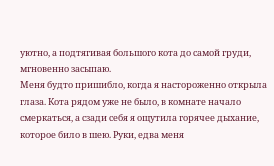уютно, а подтягивая большого кота до самой груди, мгновенно засыпаю.
Меня будто пришибло, когда я настороженно открыла глаза. Кота рядом уже не было, в комнате начало смеркаться, а сзади себя я ощутила горячее дыхание, которое било в шею. Руки, едва меня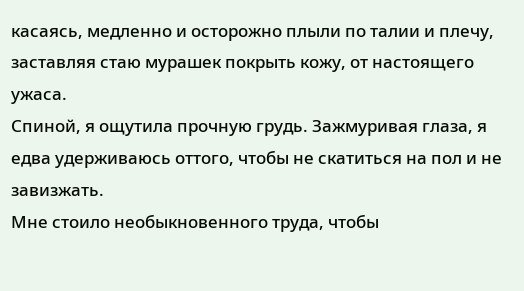касаясь, медленно и осторожно плыли по талии и плечу, заставляя стаю мурашек покрыть кожу, от настоящего ужаса.
Спиной, я ощутила прочную грудь. Зажмуривая глаза, я едва удерживаюсь оттого, чтобы не скатиться на пол и не завизжать.
Мне стоило необыкновенного труда, чтобы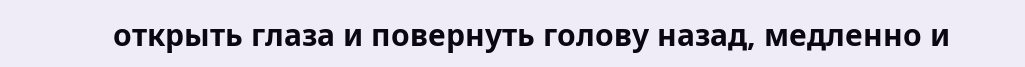открыть глаза и повернуть голову назад, медленно и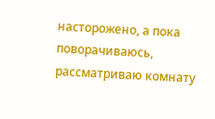насторожено, а пока поворачиваюсь, рассматриваю комнату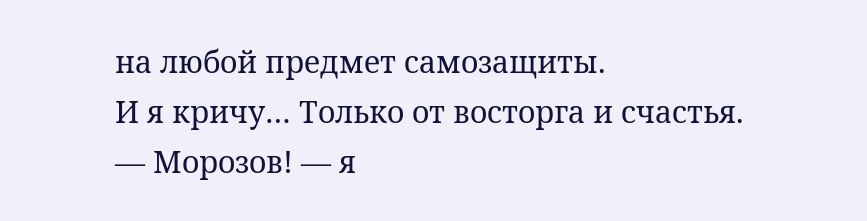на любой предмет самозащиты.
И я кричу… Только от восторга и счастья.
— Морозов! — я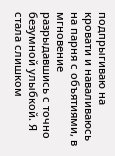подпрыгиваю на кровати и наваливаюсь на парня с объятиями, в мгновение разрыдавшись с точно безумной улыбкой. Я стала слишком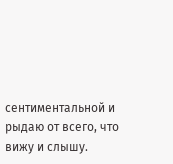сентиментальной и рыдаю от всего, что вижу и слышу.